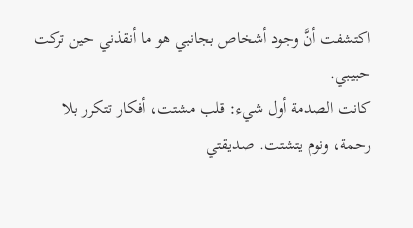اكتشفت أنَّ وجود أشخاص بجانبي هو ما أنقذني حين تركت حبيبي.
كانت الصدمة أول شيء: قلب مشتت، أفكار تتكرر بلا رحمة، ونوم يتشتت. صديقتي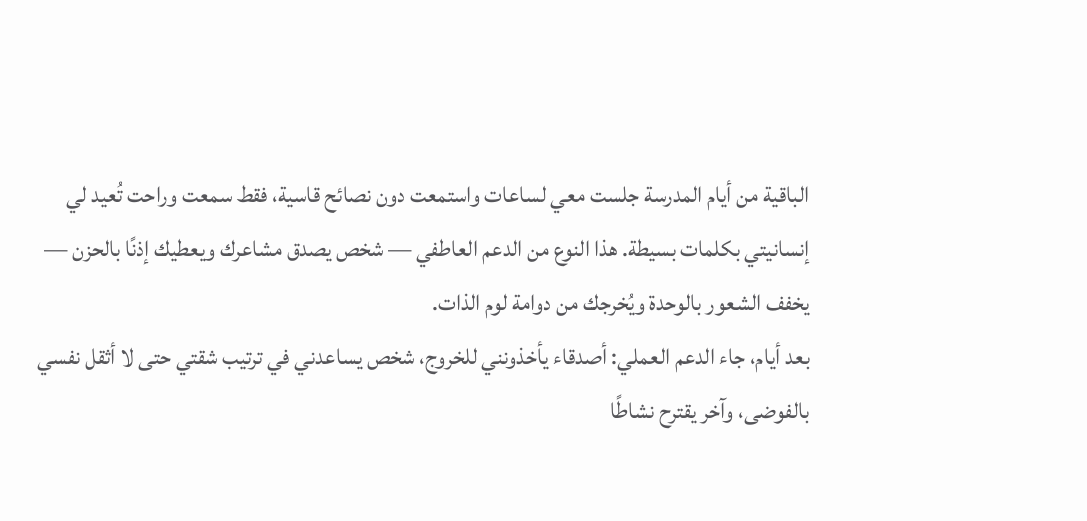الباقية من أيام المدرسة جلست معي لساعات واستمعت دون نصائح قاسية، فقط سمعت وراحت تُعيد لي إنسانيتي بكلمات بسيطة. هذا النوع من الدعم العاطفي — شخص يصدق مشاعرك ويعطيك إذنًا بالحزن — يخفف الشعور بالوحدة ويُخرجك من دوامة لوم الذات.
بعد أيام، جاء الدعم العملي: أصدقاء يأخذونني للخروج، شخص يساعدني في ترتيب شقتي حتى لا أثقل نفسي بالفوضى، وآخر يقترح نشاطًا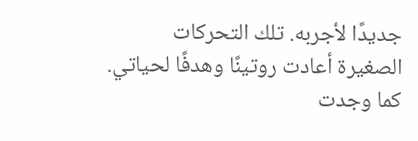جديدًا لأجربه. تلك التحركات الصغيرة أعادت روتينًا وهدفًا لحياتي. كما وجدت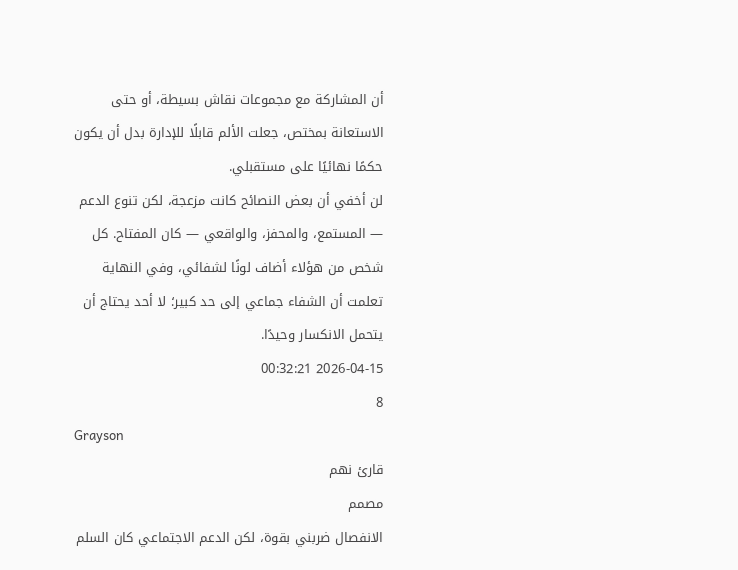أن المشاركة مع مجموعات نقاش بسيطة، أو حتى الاستعانة بمختص، جعلت الألم قابلًا للإدارة بدل أن يكون حكمًا نهائيًا على مستقبلي.
لن أخفي أن بعض النصائح كانت مزعجة، لكن تنوع الدعم — المستمع، والمحفز، والواقعي — كان المفتاح. كل شخص من هؤلاء أضاف لونًا لشفائي، وفي النهاية تعلمت أن الشفاء جماعي إلى حد كبير؛ لا أحد يحتاج أن يتحمل الانكسار وحيدًا.
2026-04-15 00:32:21
8
Grayson
قارئ نهم
مصمم
الانفصال ضربني بقوة، لكن الدعم الاجتماعي كان السلم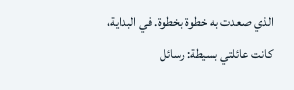الذي صعدت به خطوة بخطوة. في البداية، كانت عائلتي بسيطة: رسائل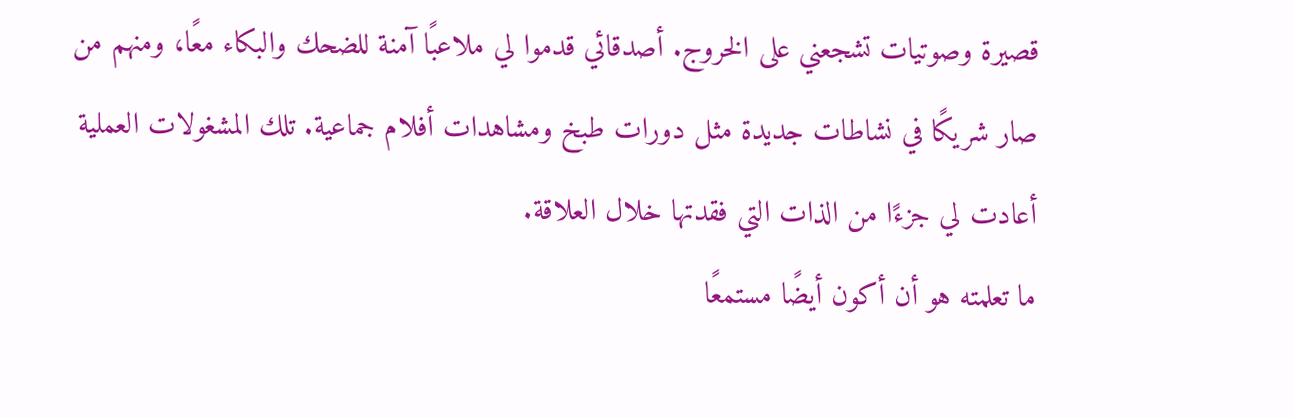قصيرة وصوتيات تشجعني على الخروج. أصدقائي قدموا لي ملاعبًا آمنة للضحك والبكاء معًا، ومنهم من صار شريكًا في نشاطات جديدة مثل دورات طبخ ومشاهدات أفلام جماعية. تلك المشغولات العملية أعادت لي جزءًا من الذات التي فقدتها خلال العلاقة.
ما تعلمته هو أن أكون أيضًا مستمعًا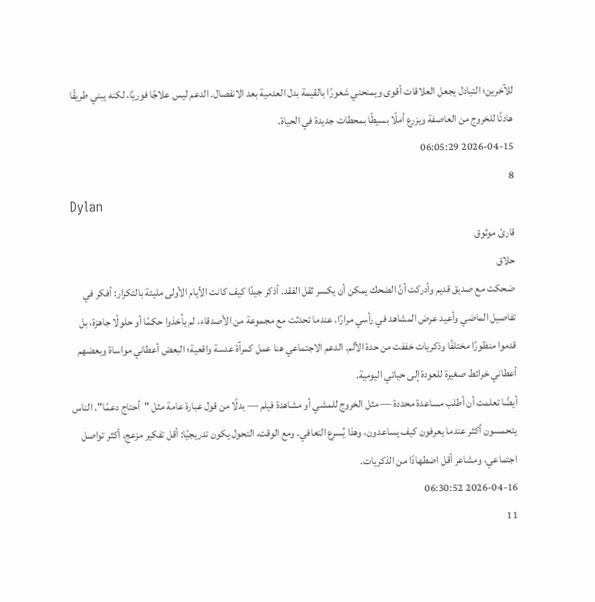للآخرين؛ التبادل يجعل العلاقات أقوى ويمنحني شعورًا بالقيمة بدل العدمية بعد الانفصال. الدعم ليس علاجًا فوريًا، لكنه يبني طريقًا هادئًا للخروج من العاصفة ويزرع أملًا بسيطًا بمحطات جديدة في الحياة.
2026-04-15 06:05:29
8
Dylan
قارئ موثوق
حلاق
ضحكت مع صديق قديم وأدركت أنَّ الضحك يمكن أن يكسر ثقل الفقد. أذكر جيدًا كيف كانت الأيام الأولى مليئة بالتكرار: أفكر في تفاصيل الماضي وأعيد عرض المشاهد في رأسي مرارًا. عندما تحدثت مع مجموعة من الأصدقاء، لم يأخذوا حكمًا أو حلولًا جاهزة، بل قدموا منظورًا مختلفًا وذكريات خففت من حدة الألم. الدعم الاجتماعي هنا عمل كمرآة عدسة واقعية؛ البعض أعطاني مواساة وبعضهم أعطاني خرائط صغيرة للعودة إلى حياتي اليومية.
أيضًا تعلمت أن أطلب مساعدة محددة — مثل الخروج للمشي أو مشاهدة فيلم — بدلًا من قول عبارة عامة مثل "أحتاج دعمًا". الناس يتحمسون أكثر عندما يعرفون كيف يساعدون، وهذا يُسرع التعافي. ومع الوقت، التحول يكون تدريجيًا: أقل تفكير مزعج، أكثر تواصل اجتماعي، ومشاعر أقل اضطهادًا من الذكريات.
2026-04-16 06:30:52
11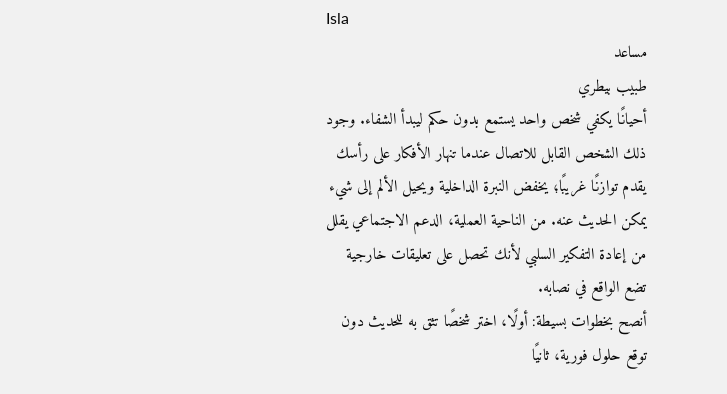Isla
مساعد
طبيب بيطري
أحيانًا يكفي شخص واحد يستمع بدون حكم ليبدأ الشفاء. وجود ذلك الشخص القابل للاتصال عندما تنهار الأفكار على رأسك يقدم توازنًا غريبًا؛ يخفض النبرة الداخلية ويحيل الألم إلى شيء يمكن الحديث عنه. من الناحية العملية، الدعم الاجتماعي يقلل من إعادة التفكير السلبي لأنك تحصل على تعليقات خارجية تضع الواقع في نصابه.
أنصح بخطوات بسيطة: أولًا، اختر شخصًا تثق به للحديث دون توقع حلول فورية، ثانيًا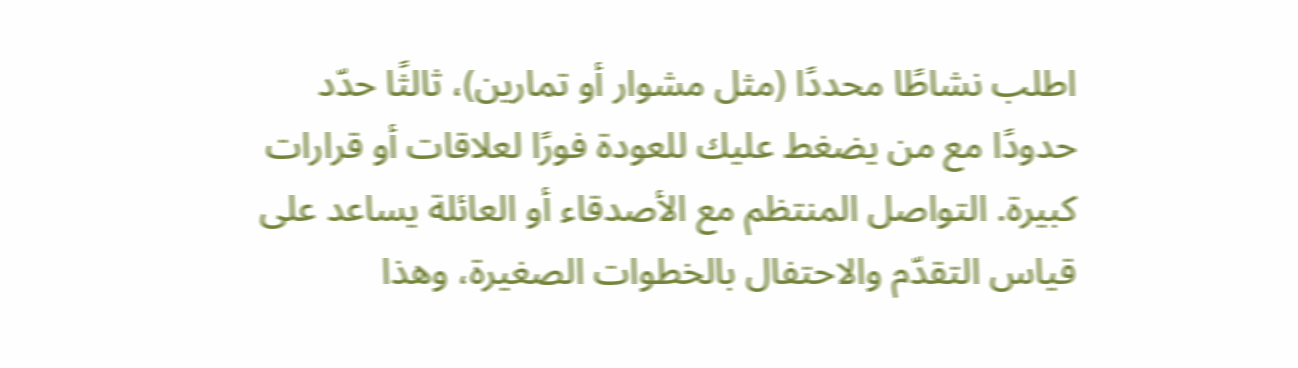اطلب نشاطًا محددًا (مثل مشوار أو تمارين)، ثالثًا حدّد حدودًا مع من يضغط عليك للعودة فورًا لعلاقات أو قرارات كبيرة. التواصل المنتظم مع الأصدقاء أو العائلة يساعد على قياس التقدّم والاحتفال بالخطوات الصغيرة، وهذا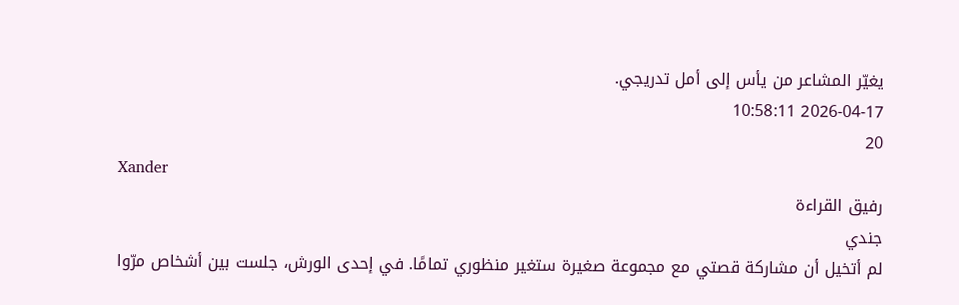يغيّر المشاعر من يأس إلى أمل تدريجي.
2026-04-17 10:58:11
20
Xander
رفيق القراءة
جندي
لم أتخيل أن مشاركة قصتي مع مجموعة صغيرة ستغير منظوري تمامًا. في إحدى الورش، جلست بين أشخاص مرّوا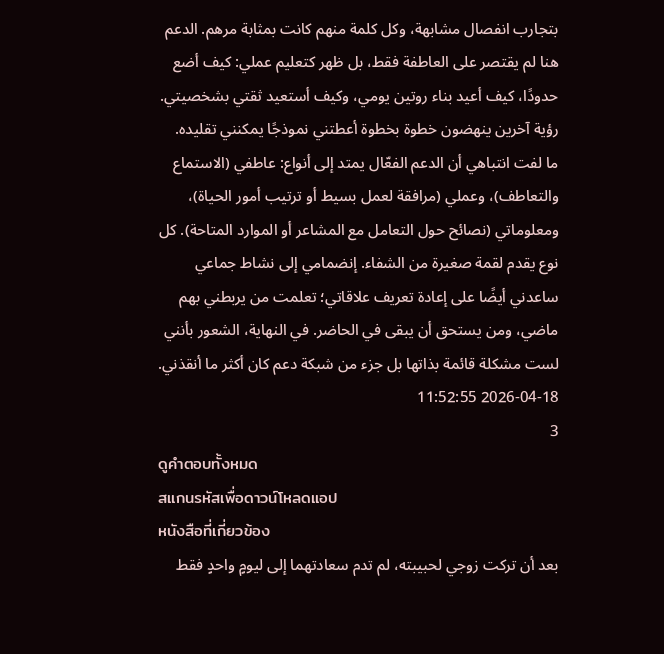بتجارب انفصال مشابهة، وكل كلمة منهم كانت بمثابة مرهم. الدعم هنا لم يقتصر على العاطفة فقط، بل ظهر كتعليم عملي: كيف أضع حدودًا، كيف أعيد بناء روتين يومي، وكيف أستعيد ثقتي بشخصيتي. رؤية آخرين ينهضون خطوة بخطوة أعطتني نموذجًا يمكنني تقليده.
ما لفت انتباهي أن الدعم الفعّال يمتد إلى أنواع: عاطفي (الاستماع والتعاطف)، وعملي (مرافقة لعمل بسيط أو ترتيب أمور الحياة)، ومعلوماتي (نصائح حول التعامل مع المشاعر أو الموارد المتاحة). كل نوع يقدم لقمة صغيرة من الشفاء. إنضمامي إلى نشاط جماعي ساعدني أيضًا على إعادة تعريف علاقاتي؛ تعلمت من يربطني بهم ماضي، ومن يستحق أن يبقى في الحاضر. في النهاية، الشعور بأنني لست مشكلة قائمة بذاتها بل جزء من شبكة دعم كان أكثر ما أنقذني.
2026-04-18 11:52:55
3
ดูคำตอบทั้งหมด
สแกนรหัสเพื่อดาวน์โหลดแอป
หนังสือที่เกี่ยวข้อง
بعد أن تركت زوجي لحبيبته، لم تدم سعادتهما إلى ليومٍ واحدٍ فقط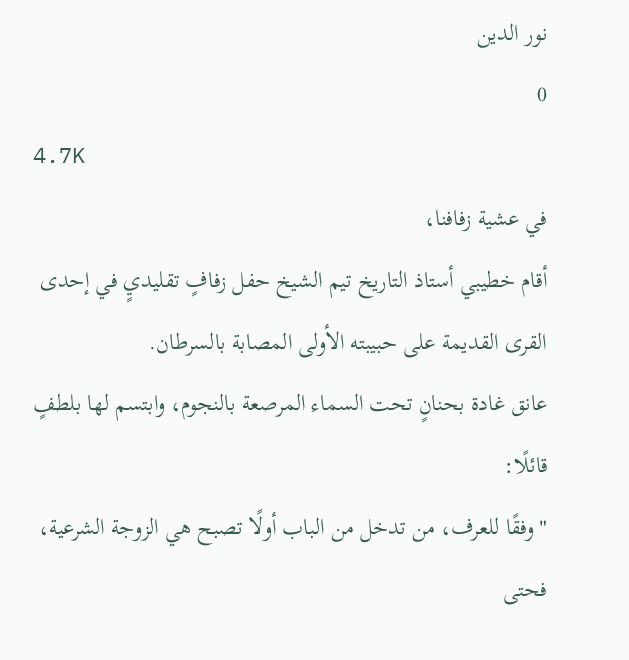نور الدين
0
4.7K
في عشية زفافنا،
أقام خطيبي أستاذ التاريخ تيم الشيخ حفل زفافٍ تقليديٍ في إحدى القرى القديمة على حبيبته الأولى المصابة بالسرطان.
عانق غادة بحنانٍ تحت السماء المرصعة بالنجوم، وابتسم لها بلطفٍ قائلًا:
"وفقًا للعرف، من تدخل من الباب أولًا تصبح هي الزوجة الشرعية، فحتى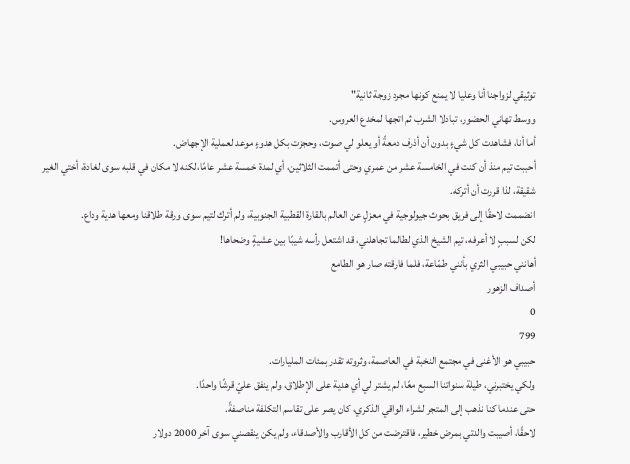توثيقي لزواجنا أنا وعليا لا يمنع كونها مجرد زوجة ثانية"
ووسط تهاني الحضور، تبادلا الشرب ثم اتجها لمخدع العروس.
أما أنا، فشاهدت كل شيءٍ بدون أن أذرف دمعةً أو يعلو لي صوت، وحجزت بكل هدوءٍ موعد لعملية الإجهاض.
أحببت تيم منذ أن كنت في الخامسة عشر من عمري وحتى أتممت الثلاثين، أي لمدة خمسة عشر عامًا،لكنه لا مكان في قلبه سوى لغادة، أختي الغير شقيقة، لذا قررت أن أتركه.
انضممت لاحقًا إلى فريق بحوث جيولوجية في معزلٍ عن العالم بالقارة القطبية الجنوبية، ولم أترك لتيم سوى ورقة طلاقنا ومعها هدية وداع.
لكن لسببٍ لا أعرفه، تيم الشيخ الذي لطالما تجاهلني، قد اشتعل رأسه شيبًا بين عشيةٍ وضحاها!
أهانني حبيبي الثري بأنني طمّاعة، فلما فارقته صار هو الطامع
أصداف الزهور
0
799
حبيبي هو الأغنى في مجتمع النخبة في العاصمة، وثروته تقدر بمئات المليارات.
ولكي يختبرني، طيلة سنواتنا السبع معًا، لم يشتر لي أي هدية على الإطلاق، ولم ينفق عليّ قرشًا واحدًا.
حتى عندما كنا نذهب إلى المتجر لشراء الواقي الذكري، كان يصر على تقاسم التكلفة مناصفةً.
لاحقًا، أصيبت والدتي بمرض خطير، فاقترضت من كل الأقارب والأصدقاء، ولم يكن ينقصني سوى آخر 2000 دولار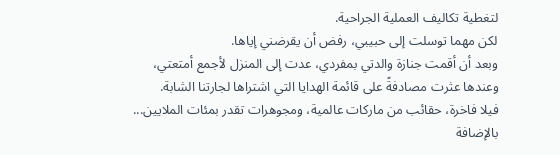لتغطية تكاليف العملية الجراحية.
لكن مهما توسلت إلى حبيبي، رفض أن يقرضني إياها.
وبعد أن أقمت جنازة والدتي بمفردي، عدت إلى المنزل لأجمع أمتعتي،
وعندها عثرت مصادفةً على قائمة الهدايا التي اشتراها لجارتنا الشابة.
فيلا فاخرة، حقائب من ماركات عالمية، ومجوهرات تقدر بمئات الملايين...
بالإضافة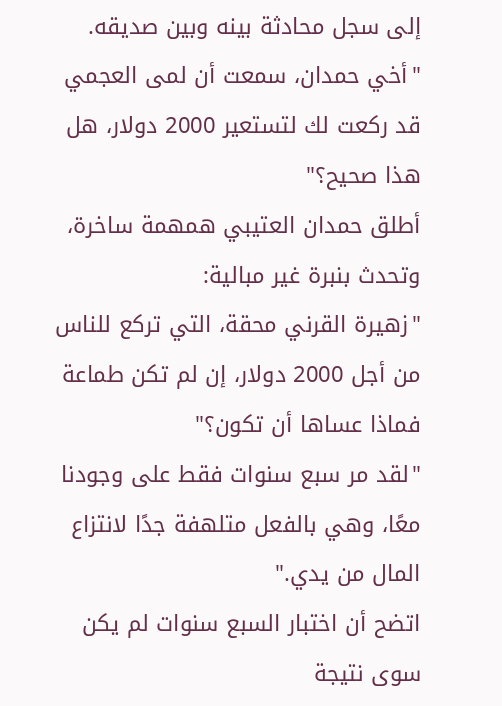إلى سجل محادثة بينه وبين صديقه.
"أخي حمدان، سمعت أن لمى العجمي قد ركعت لك لتستعير 2000 دولار، هل هذا صحيح؟"
أطلق حمدان العتيبي همهمة ساخرة، وتحدث بنبرة غير مبالية:
"زهيرة القرني محقة، التي تركع للناس من أجل 2000 دولار، إن لم تكن طماعة فماذا عساها أن تكون؟"
"لقد مر سبع سنوات فقط على وجودنا معًا، وهي بالفعل متلهفة جدًا لانتزاع المال من يدي."
اتضح أن اختبار السبع سنوات لم يكن سوى نتيجة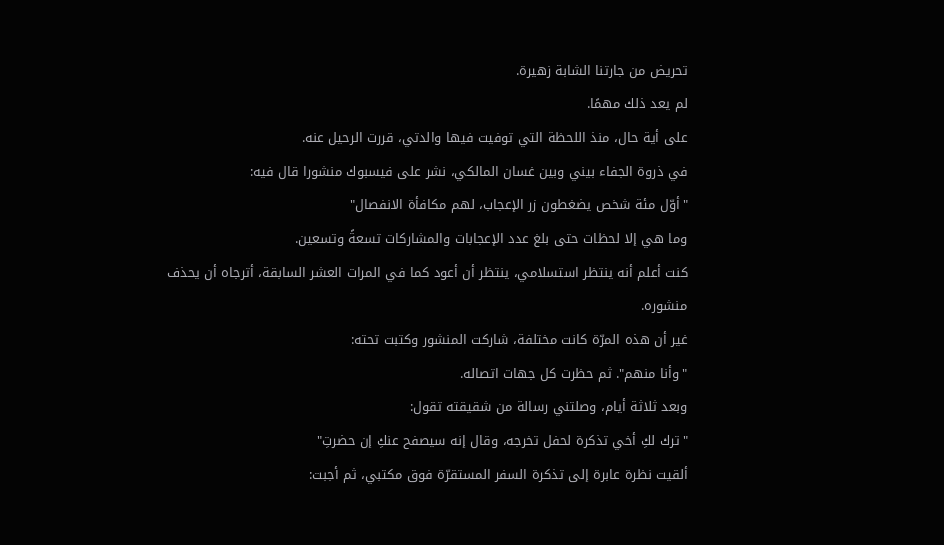تحريض من جارتنا الشابة زهيرة.
لم يعد ذلك مهمًا.
على أية حال، منذ اللحظة التي توفيت فيها والدتي، قررت الرحيل عنه.
في ذروة الجفاء بيني وبين غسان المالكي، نشر على فيسبوك منشورا قال فيه:
"أوّل مئة شخص يضغطون زر الإعجاب، لهم مكافأة الانفصال"
وما هي إلا لحظات حتى بلغ عدد الإعجابات والمشاركات تسعةً وتسعين.
كنت أعلم أنه ينتظر استسلامي، ينتظر أن أعود كما في المرات العشر السابقة، أترجاه أن يحذف منشوره.
غير أن هذه المرّة كانت مختلفة، شاركت المنشور وكتبت تحته:
"وأنا منهم". ثم حظرت كل جهات اتصاله.
وبعد ثلاثة أيام، وصلتني رسالة من شقيقته تقول:
"ترك لكِ أخي تذكرة لحفل تخرجه، وقال إنه سيصفح عنكِ إن حضرتِ"
ألقيت نظرة عابرة إلى تذكرة السفر المستقرّة فوق مكتبي، ثم أجبت: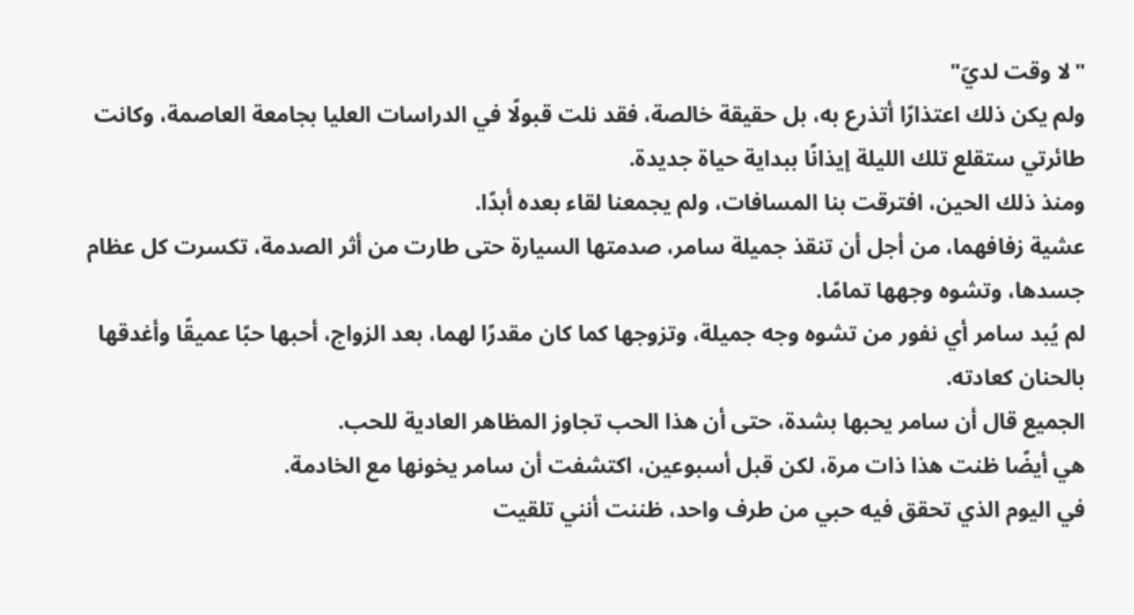"لا وقت لديّ"
ولم يكن ذلك اعتذارًا أتذرع به، بل حقيقة خالصة، فقد نلت قبولًا في الدراسات العليا بجامعة العاصمة، وكانت طائرتي ستقلع تلك الليلة إيذانًا ببداية حياة جديدة.
ومنذ ذلك الحين، افترقت بنا المسافات، ولم يجمعنا لقاء بعده أبدًا.
عشية زفافهما، من أجل أن تنقذ جميلة سامر، صدمتها السيارة حتى طارت من أثر الصدمة، تكسرت كل عظام جسدها، وتشوه وجهها تمامًا.
لم يُبد سامر أي نفور من تشوه وجه جميلة، وتزوجها كما كان مقدرًا لهما، بعد الزواج، أحبها حبًا عميقًا وأغدقها بالحنان كعادته.
الجميع قال أن سامر يحبها بشدة، حتى أن هذا الحب تجاوز المظاهر العادية للحب.
هي أيضًا ظنت هذا ذات مرة، لكن قبل أسبوعين، اكتشفت أن سامر يخونها مع الخادمة.
في اليوم الذي تحقق فيه حبي من طرف واحد، ظننت أنني تلقيت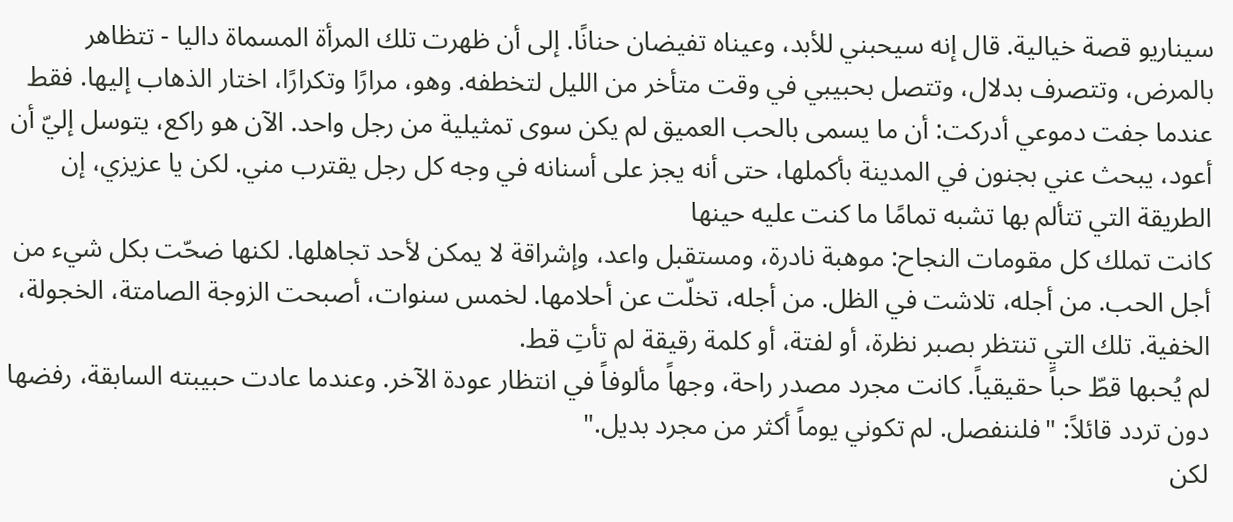سيناريو قصة خيالية. قال إنه سيحبني للأبد، وعيناه تفيضان حنانًا. إلى أن ظهرت تلك المرأة المسماة داليا - تتظاهر بالمرض، وتتصرف بدلال، وتتصل بحبيبي في وقت متأخر من الليل لتخطفه. وهو، مرارًا وتكرارًا، اختار الذهاب إليها. فقط عندما جفت دموعي أدركت: أن ما يسمى بالحب العميق لم يكن سوى تمثيلية من رجل واحد. الآن هو راكع، يتوسل إليّ أن أعود، يبحث عني بجنون في المدينة بأكملها، حتى أنه يجز على أسنانه في وجه كل رجل يقترب مني. لكن يا عزيزي، إن الطريقة التي تتألم بها تشبه تمامًا ما كنت عليه حينها
كانت تملك كل مقومات النجاح: موهبة نادرة، ومستقبل واعد، وإشراقة لا يمكن لأحد تجاهلها. لكنها ضحّت بكل شيء من أجل الحب. من أجله، تلاشت في الظل. من أجله، تخلّت عن أحلامها. لخمس سنوات، أصبحت الزوجة الصامتة، الخجولة، الخفية. تلك التي تنتظر بصبر نظرة، أو لفتة، أو كلمة رقيقة لم تأتِ قط.
لم يُحبها قطّ حباً حقيقياً. كانت مجرد مصدر راحة، وجهاً مألوفاً في انتظار عودة الآخر. وعندما عادت حبيبته السابقة، رفضها دون تردد قائلاً: "فلننفصل. لم تكوني يوماً أكثر من مجرد بديل."
لكن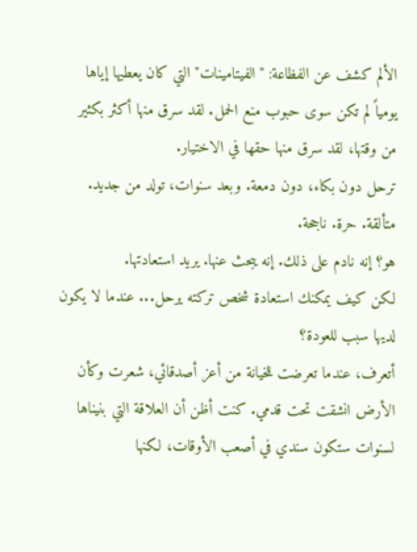الألم كشف عن الفظاعة: "الفيتامينات" التي كان يعطيها إياها يومياً لم تكن سوى حبوب منع الحمل. لقد سرق منها أكثر بكثير من وقتها، لقد سرق منها حقها في الاختيار.
ترحل دون بكاء، دون دمعة. وبعد سنوات، تولد من جديد. متألقة. حرة. ناجحة.
هو؟ إنه نادم على ذلك. إنه يبحث عنها. يريد استعادتها.
لكن كيف يمكنك استعادة شخص تركته يرحل... عندما لا يكون لديها سبب للعودة؟
أتعرف، عندما تعرضت للخيانة من أعز أصدقائي، شعرت وكأن الأرض انشقت تحت قدمي. كنت أظن أن العلاقة التي بنيناها لسنوات ستكون سندي في أصعب الأوقات، لكنها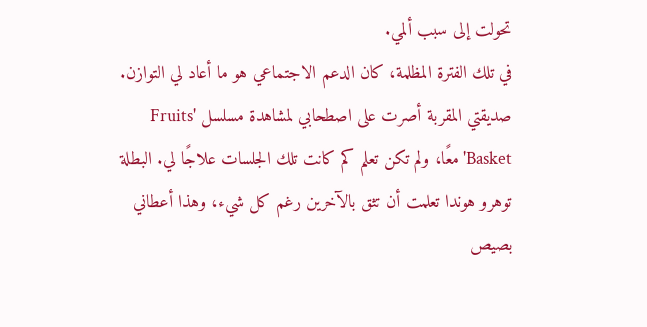تحولت إلى سبب ألمي.
في تلك الفترة المظلمة، كان الدعم الاجتماعي هو ما أعاد لي التوازن. صديقتي المقربة أصرت على اصطحابي لمشاهدة مسلسل 'Fruits Basket' معًا، ولم تكن تعلم كم كانت تلك الجلسات علاجًا لي. البطلة توهرو هوندا تعلمت أن تثق بالآخرين رغم كل شيء، وهذا أعطاني بصيص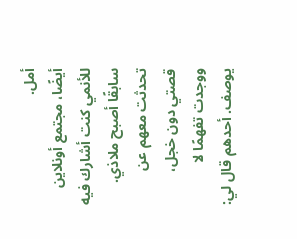أمل.
أيضًا، مجتمع أونلاين للأنمي كنت أشارك فيه سابقًا أصبح ملاذي. تحدثت معهم عن قصتي دون خجل، ووجدت تفهمًا لا يوصف. أحدهم قال لي: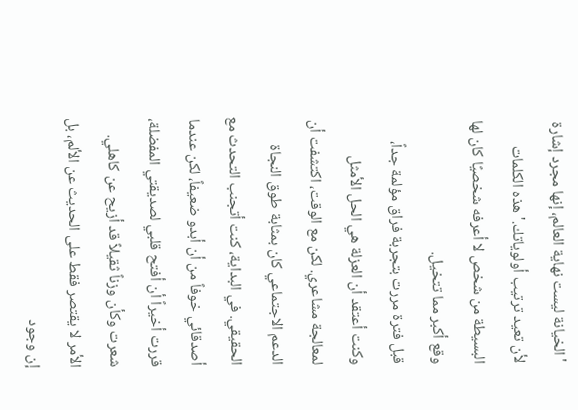'الخيانة ليست نهاية العالم، إنها مجرد إشارة لأن تعيد ترتيب أولوياتك.' هذه الكلمات البسيطة من شخص لا أعرفه شخصيًا كان لها وقع أكبر مما تتخيل.
قبل فترة مررت بتجربة فراق مؤلمة جداً، وكنت أعتقد أن العزلة هي الحل الأمثل لمعالجة مشاعري. لكن مع الوقت، اكتشفت أن الدعم الاجتماعي كان بمثابة طوق النجاة الحقيقي. في البداية، كنت أتجنب التحدث مع أصدقائي خوفاً من أن أبدو ضعيفاً، لكن عندما قررت أخيراً أن أفتح قلبي لصديقتي المفضلة، شعرت وكأن وزناً ثقيلاً قد أزيح عن كاهلي.
الأمر لا يقتصر فقط على الحديث عن الألم، بل إن وجود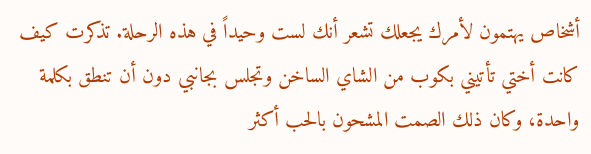أشخاص يهتمون لأمرك يجعلك تشعر أنك لست وحيداً في هذه الرحلة. تذكرت كيف كانت أختي تأتيني بكوب من الشاي الساخن وتجلس بجانبي دون أن تنطق بكلمة واحدة، وكان ذلك الصمت المشحون بالحب أكثر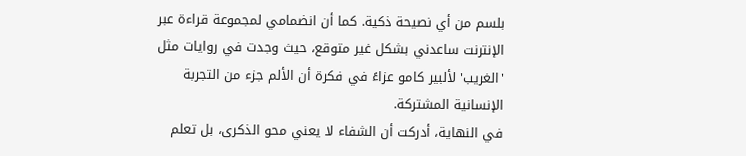بلسم من أي نصيحة ذكية. كما أن انضمامي لمجموعة قراءة عبر الإنترنت ساعدني بشكل غير متوقع، حيث وجدت في روايات مثل 'الغريب' لألبير كامو عزاءً في فكرة أن الألم جزء من التجربة الإنسانية المشتركة.
في النهاية، أدركت أن الشفاء لا يعني محو الذكرى، بل تعلم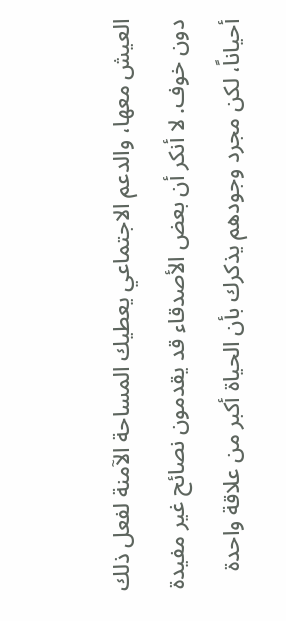العيش معها، والدعم الاجتماعي يعطيك المساحة الآمنة لفعل ذلك دون خوف. لا أنكر أن بعض الأصدقاء قد يقدمون نصائح غير مفيدة أحياناً، لكن مجرد وجودهم يذكرك بأن الحياة أكبر من علاقة واحدة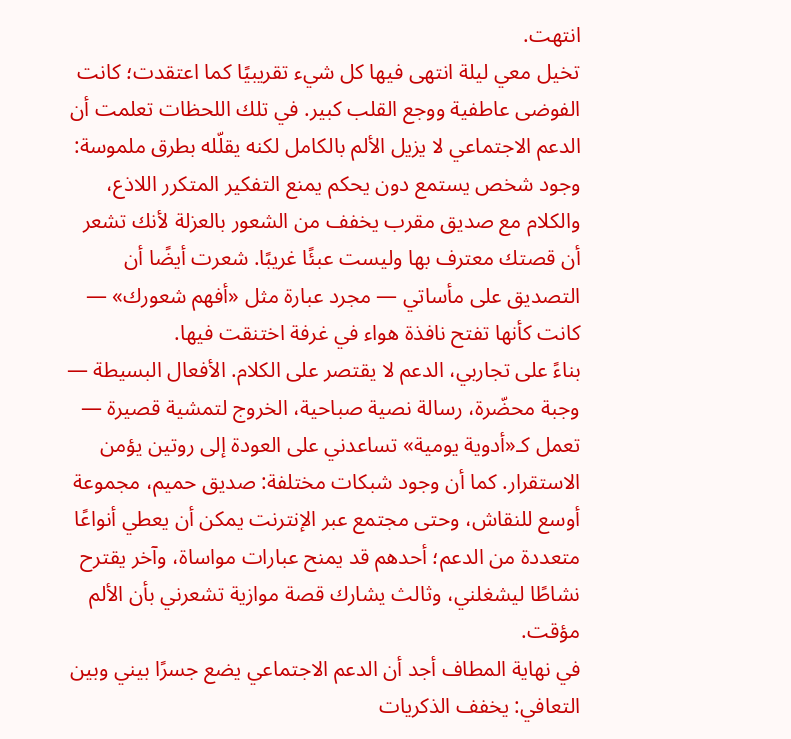انتهت.
تخيل معي ليلة انتهى فيها كل شيء تقريبيًا كما اعتقدت؛ كانت الفوضى عاطفية ووجع القلب كبير. في تلك اللحظات تعلمت أن الدعم الاجتماعي لا يزيل الألم بالكامل لكنه يقلّله بطرق ملموسة: وجود شخص يستمع دون يحكم يمنع التفكير المتكرر اللاذع، والكلام مع صديق مقرب يخفف من الشعور بالعزلة لأنك تشعر أن قصتك معترف بها وليست عبئًا غريبًا. شعرت أيضًا أن التصديق على مأساتي — مجرد عبارة مثل «أفهم شعورك» — كانت كأنها تفتح نافذة هواء في غرفة اختنقت فيها.
بناءً على تجاربي، الدعم لا يقتصر على الكلام. الأفعال البسيطة — وجبة محضّرة، رسالة نصية صباحية، الخروج لتمشية قصيرة — تعمل كـ«أدوية يومية» تساعدني على العودة إلى روتين يؤمن الاستقرار. كما أن وجود شبكات مختلفة: صديق حميم، مجموعة أوسع للنقاش، وحتى مجتمع عبر الإنترنت يمكن أن يعطي أنواعًا متعددة من الدعم؛ أحدهم قد يمنح عبارات مواساة، وآخر يقترح نشاطًا ليشغلني، وثالث يشارك قصة موازية تشعرني بأن الألم مؤقت.
في نهاية المطاف أجد أن الدعم الاجتماعي يضع جسرًا بيني وبين التعافي: يخفف الذكريات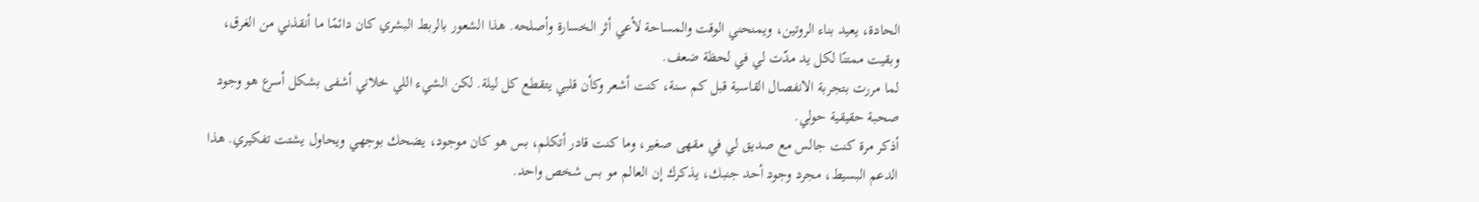الحادة، يعيد بناء الروتين، ويمنحني الوقت والمساحة لأعي أثر الخسارة وأصلحه. هذا الشعور بالربط البشري كان دائمًا ما أنقذني من الغرق، وبقيت ممتنًا لكل يد مدّت لي في لحظة ضعف.
لما مررت بتجربة الانفصال القاسية قبل كم سنة، كنت أشعر وكأن قلبي يتقطع كل ليلة. لكن الشيء اللي خلاني أشفى بشكل أسرع هو وجود صحبة حقيقية حولي.
أذكر مرة كنت جالس مع صديق لي في مقهى صغير، وما كنت قادر أتكلم، بس هو كان موجود، يضحك بوجهي ويحاول يشتت تفكيري. هذا الدعم البسيط، مجرد وجود أحد جنبك، يذكرك إن العالم مو بس شخص واحد.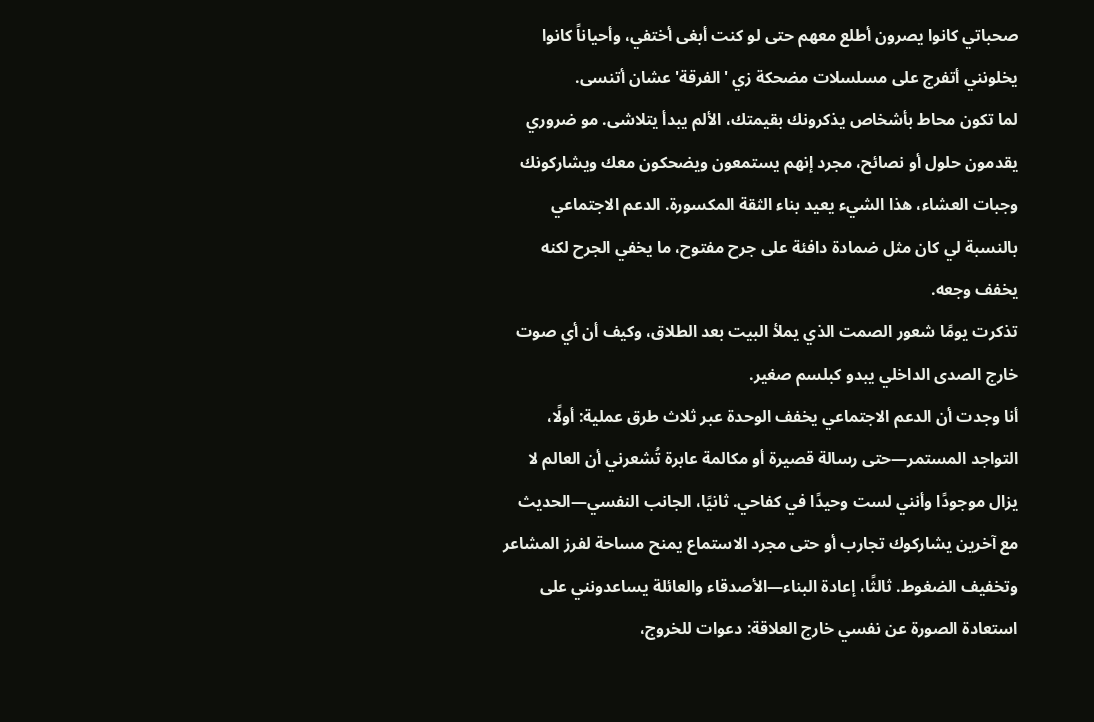صحباتي كانوا يصرون أطلع معهم حتى لو كنت أبغى أختفي، وأحياناً كانوا يخلونني أتفرج على مسلسلات مضحكة زي 'الفرقة' عشان أتنسى.
لما تكون محاط بأشخاص يذكرونك بقيمتك، الألم يبدأ يتلاشى. مو ضروري يقدمون حلول أو نصائح، مجرد إنهم يستمعون ويضحكون معك ويشاركونك وجبات العشاء، هذا الشيء يعيد بناء الثقة المكسورة. الدعم الاجتماعي بالنسبة لي كان مثل ضمادة دافئة على جرح مفتوح، ما يخفي الجرح لكنه يخفف وجعه.
تذكرت يومًا شعور الصمت الذي يملأ البيت بعد الطلاق، وكيف أن أي صوت خارج الصدى الداخلي يبدو كبلسم صغير.
أنا وجدت أن الدعم الاجتماعي يخفف الوحدة عبر ثلاث طرق عملية: أولًا، التواجد المستمر—حتى رسالة قصيرة أو مكالمة عابرة تُشعرني أن العالم لا يزال موجودًا وأنني لست وحيدًا في كفاحي. ثانيًا، الجانب النفسي—الحديث مع آخرين يشاركوك تجارب أو حتى مجرد الاستماع يمنح مساحة لفرز المشاعر وتخفيف الضغوط. ثالثًا، إعادة البناء—الأصدقاء والعائلة يساعدونني على استعادة الصورة عن نفسي خارج العلاقة: دعوات للخروج،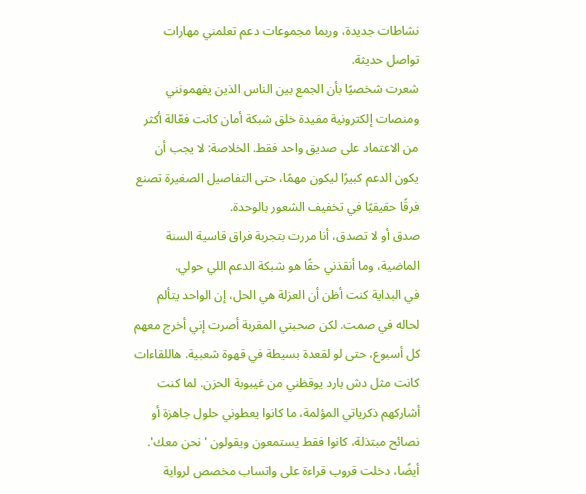نشاطات جديدة، وربما مجموعات دعم تعلمني مهارات تواصل حديثة.
شعرت شخصيًا بأن الجمع بين الناس الذين يفهمونني ومنصات إلكترونية مفيدة خلق شبكة أمان كانت فعّالة أكثر من الاعتماد على صديق واحد فقط. الخلاصة: لا يجب أن يكون الدعم كبيرًا ليكون مهمًا، حتى التفاصيل الصغيرة تصنع فرقًا حقيقيًا في تخفيف الشعور بالوحدة.
صدق أو لا تصدق، أنا مررت بتجربة فراق قاسية السنة الماضية، وما أنقذني حقًا هو شبكة الدعم اللي حولي.
في البداية كنت أظن أن العزلة هي الحل، إن الواحد يتألم لحاله في صمت. لكن صحبتي المقربة أصرت إني أخرج معهم كل أسبوع، حتى لو لقعدة بسيطة في قهوة شعبية. هاللقاءات كانت مثل دش بارد يوقظني من غيبوبة الحزن. لما كنت أشاركهم ذكرياتي المؤلمة، ما كانوا يعطوني حلول جاهزة أو نصائح مبتذلة، كانوا فقط يستمعون ويقولون 'نحن معك'.
أيضًا، دخلت قروب قراءة على واتساب مخصص لرواية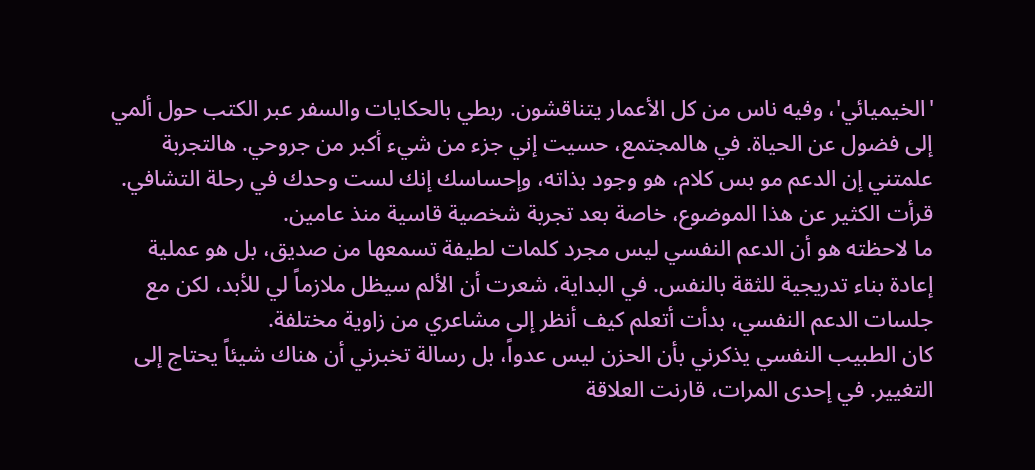'الخيميائي'، وفيه ناس من كل الأعمار يتناقشون. ربطي بالحكايات والسفر عبر الكتب حول ألمي إلى فضول عن الحياة. في هالمجتمع، حسيت إني جزء من شيء أكبر من جروحي. هالتجربة علمتني إن الدعم مو بس كلام، هو وجود بذاته، وإحساسك إنك لست وحدك في رحلة التشافي.
قرأت الكثير عن هذا الموضوع، خاصة بعد تجربة شخصية قاسية منذ عامين.
ما لاحظته هو أن الدعم النفسي ليس مجرد كلمات لطيفة تسمعها من صديق، بل هو عملية إعادة بناء تدريجية للثقة بالنفس. في البداية، شعرت أن الألم سيظل ملازماً لي للأبد، لكن مع جلسات الدعم النفسي، بدأت أتعلم كيف أنظر إلى مشاعري من زاوية مختلفة.
كان الطبيب النفسي يذكرني بأن الحزن ليس عدواً، بل رسالة تخبرني أن هناك شيئاً يحتاج إلى التغيير. في إحدى المرات، قارنت العلاقة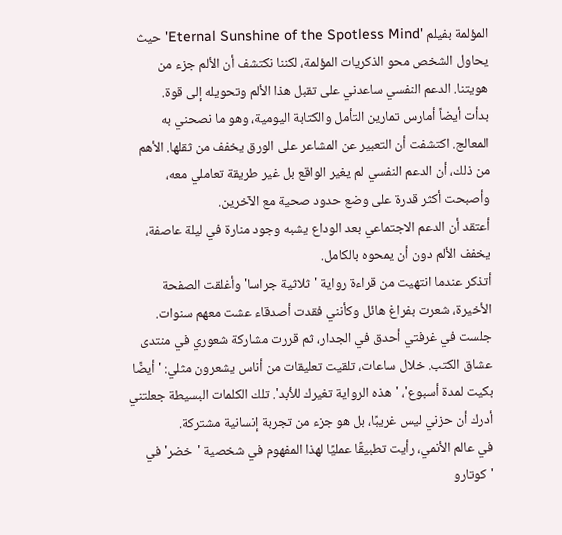المؤلمة بفيلم 'Eternal Sunshine of the Spotless Mind' حيث يحاول الشخص محو الذكريات المؤلمة، لكننا نكتشف أن الألم جزء من هويتنا. الدعم النفسي ساعدني على تقبل هذا الألم وتحويله إلى قوة.
بدأت أيضاً أمارس تمارين التأمل والكتابة اليومية، وهو ما نصحني به المعالج. اكتشفت أن التعبير عن المشاعر على الورق يخفف من ثقلها. الأهم من ذلك، أن الدعم النفسي لم يغير الواقع بل غير طريقة تعاملي معه، وأصبحت أكثر قدرة على وضع حدود صحية مع الآخرين.
أعتقد أن الدعم الاجتماعي بعد الوداع يشبه وجود منارة في ليلة عاصفة، يخفف الألم دون أن يمحوه بالكامل.
أتذكر عندما انتهيت من قراءة رواية 'ثلاثية جراسا' وأغلقت الصفحة الأخيرة، شعرت بفراغ هائل وكأنني فقدت أصدقاء عشت معهم سنوات. جلست في غرفتي أحدق في الجدار، ثم قررت مشاركة شعوري في منتدى عشاق الكتب. خلال ساعات، تلقيت تعليقات من أناس يشعرون مثلي: 'أيضًا بكيت لمدة أسبوع'، 'هذه الرواية تغيرك للأبد'. تلك الكلمات البسيطة جعلتني أدرك أن حزني ليس غريبًا، بل هو جزء من تجربة إنسانية مشتركة.
في عالم الأنمي، رأيت تطبيقًا عمليًا لهذا المفهوم في شخصية 'خضر' في 'كوتارو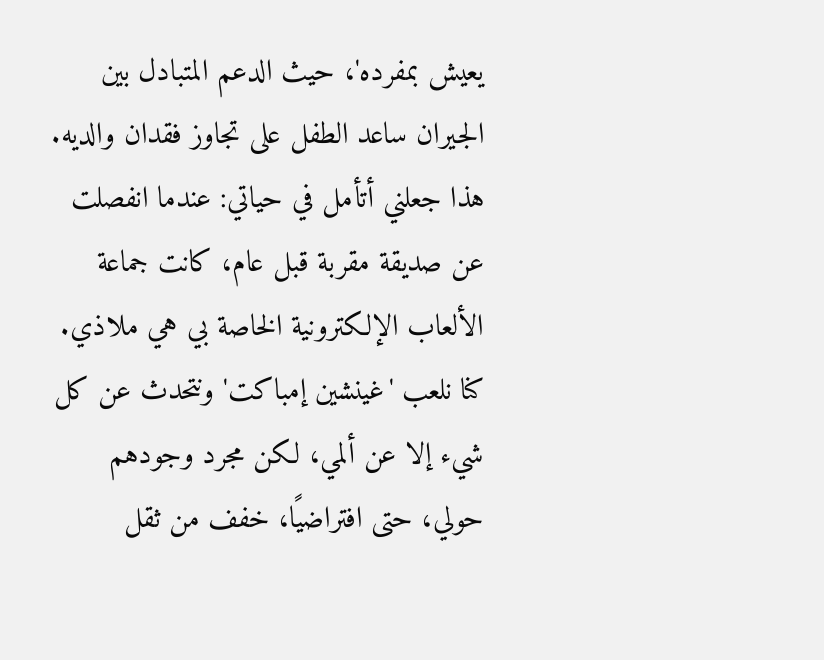يعيش بمفرده'، حيث الدعم المتبادل بين الجيران ساعد الطفل على تجاوز فقدان والديه. هذا جعلني أتأمل في حياتي: عندما انفصلت عن صديقة مقربة قبل عام، كانت جماعة الألعاب الإلكترونية الخاصة بي هي ملاذي. كنا نلعب 'غينشين إمباكت' ونتحدث عن كل شيء إلا عن ألمي، لكن مجرد وجودهم حولي، حتى افتراضيًا، خفف من ثقل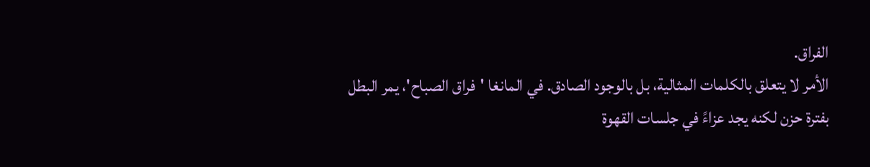الفراق.
الأمر لا يتعلق بالكلمات المثالية، بل بالوجود الصادق. في المانغا 'فراق الصباح'، يمر البطل بفترة حزن لكنه يجد عزاءً في جلسات القهوة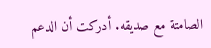الصامتة مع صديقه. أدركت أن الدعم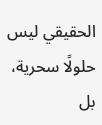الحقيقي ليس حلولًا سحرية، بل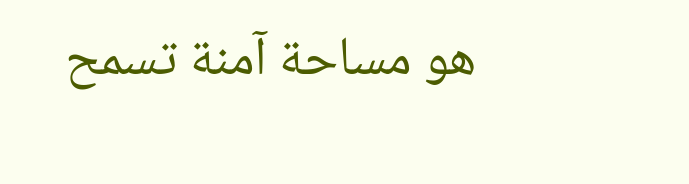هو مساحة آمنة تسمح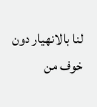لنا بالانهيار دون خوف من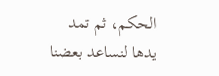الحكم، ثم تمد يدها لنساعد بعضنا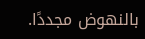بالنهوض مجددًا.